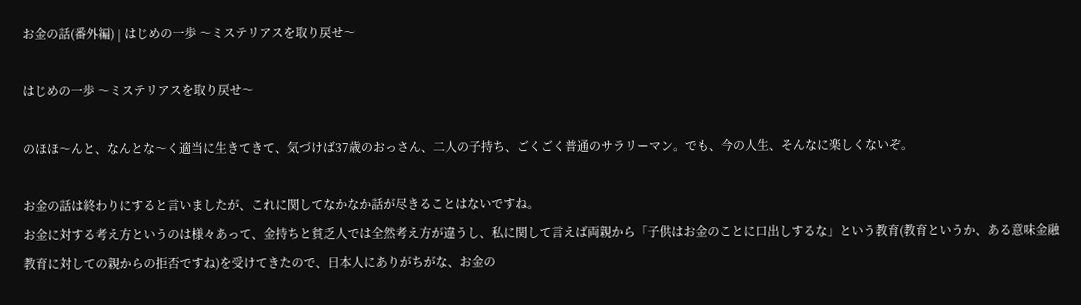お金の話(番外編) | はじめの一歩 〜ミステリアスを取り戻せ〜

はじめの一歩 〜ミステリアスを取り戻せ〜

のほほ〜んと、なんとな〜く適当に生きてきて、気づけば37歳のおっさん、二人の子持ち、ごくごく普通のサラリーマン。でも、今の人生、そんなに楽しくないぞ。

お金の話は終わりにすると言いましたが、これに関してなかなか話が尽きることはないですね。
お金に対する考え方というのは様々あって、金持ちと貧乏人では全然考え方が違うし、私に関して言えば両親から「子供はお金のことに口出しするな」という教育(教育というか、ある意味金融教育に対しての親からの拒否ですね)を受けてきたので、日本人にありがちがな、お金の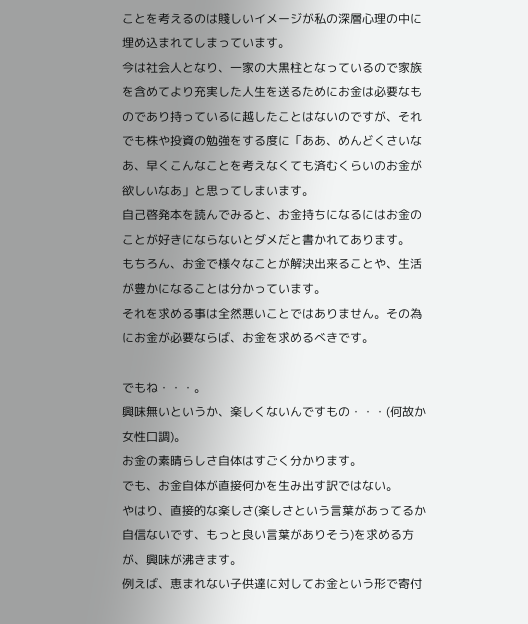ことを考えるのは賤しいイメージが私の深層心理の中に埋め込まれてしまっています。
今は社会人となり、一家の大黒柱となっているので家族を含めてより充実した人生を送るためにお金は必要なものであり持っているに越したことはないのですが、それでも株や投資の勉強をする度に「ああ、めんどくさいなあ、早くこんなことを考えなくても済むくらいのお金が欲しいなあ」と思ってしまいます。
自己啓発本を読んでみると、お金持ちになるにはお金のことが好きにならないとダメだと書かれてあります。
もちろん、お金で様々なことが解決出来ることや、生活が豊かになることは分かっています。
それを求める事は全然悪いことではありません。その為にお金が必要ならば、お金を求めるべきです。

でもね・・・。
興味無いというか、楽しくないんですもの・・・(何故か女性口調)。
お金の素晴らしさ自体はすごく分かります。
でも、お金自体が直接何かを生み出す訳ではない。
やはり、直接的な楽しさ(楽しさという言葉があってるか自信ないです、もっと良い言葉がありそう)を求める方が、興味が沸きます。
例えば、恵まれない子供達に対してお金という形で寄付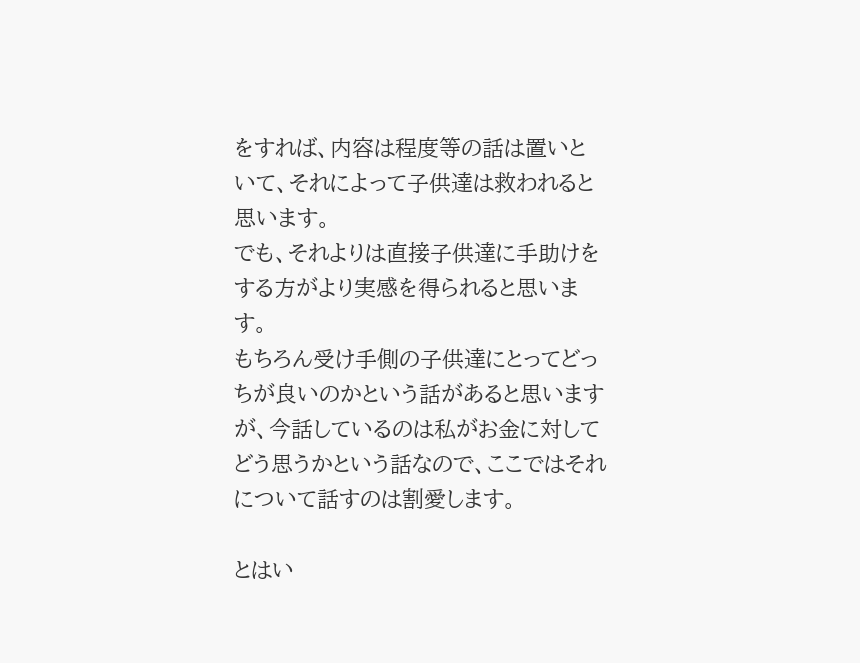をすれば、内容は程度等の話は置いといて、それによって子供達は救われると思います。
でも、それよりは直接子供達に手助けをする方がより実感を得られると思います。
もちろん受け手側の子供達にとってどっちが良いのかという話があると思いますが、今話しているのは私がお金に対してどう思うかという話なので、ここではそれについて話すのは割愛します。

とはい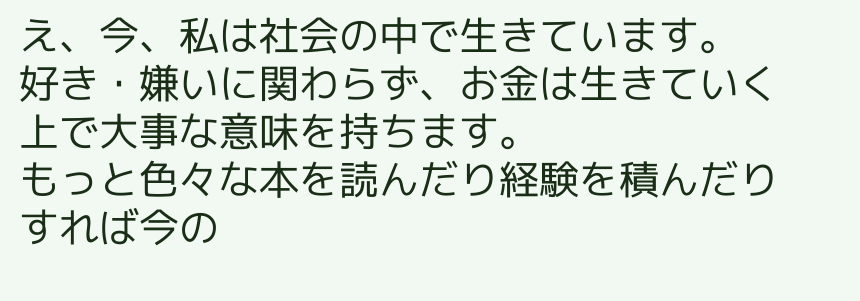え、今、私は社会の中で生きています。
好き・嫌いに関わらず、お金は生きていく上で大事な意味を持ちます。
もっと色々な本を読んだり経験を積んだりすれば今の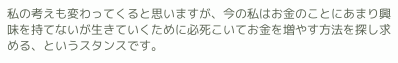私の考えも変わってくると思いますが、今の私はお金のことにあまり興味を持てないが生きていくために必死こいてお金を増やす方法を探し求める、というスタンスです。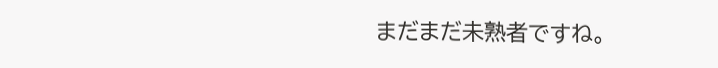まだまだ未熟者ですね。